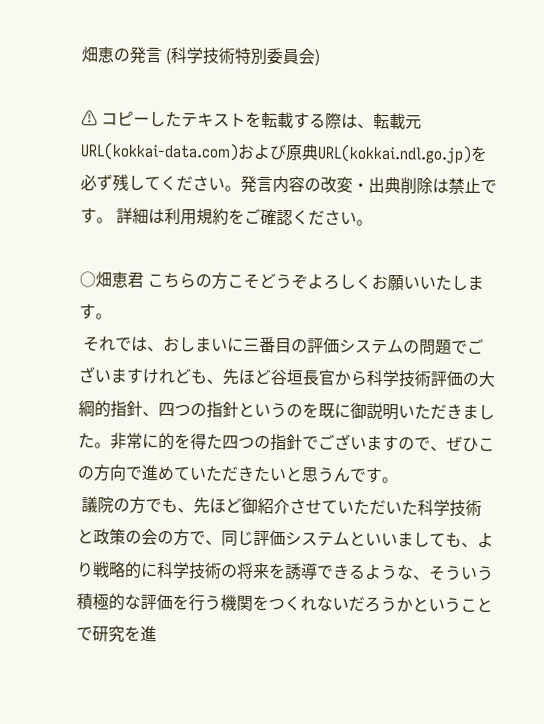畑恵の発言 (科学技術特別委員会)

⚠ コピーしたテキストを転載する際は、転載元URL(kokkai-data.com)および原典URL(kokkai.ndl.go.jp)を必ず残してください。発言内容の改変・出典削除は禁止です。 詳細は利用規約をご確認ください。

○畑恵君 こちらの方こそどうぞよろしくお願いいたします。
 それでは、おしまいに三番目の評価システムの問題でございますけれども、先ほど谷垣長官から科学技術評価の大綱的指針、四つの指針というのを既に御説明いただきました。非常に的を得た四つの指針でございますので、ぜひこの方向で進めていただきたいと思うんです。
 議院の方でも、先ほど御紹介させていただいた科学技術と政策の会の方で、同じ評価システムといいましても、より戦略的に科学技術の将来を誘導できるような、そういう積極的な評価を行う機関をつくれないだろうかということで研究を進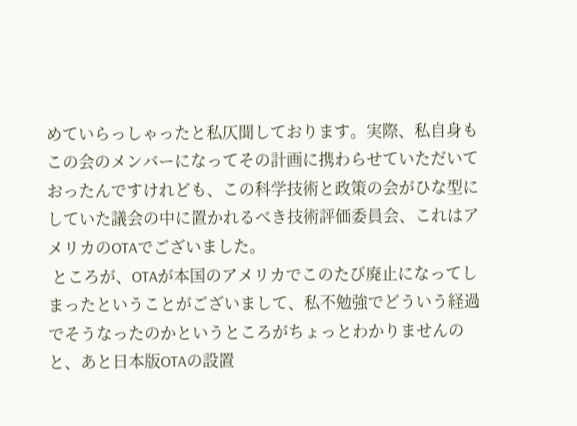めていらっしゃったと私仄聞しております。実際、私自身もこの会のメンバーになってその計画に携わらせていただいておったんですけれども、この科学技術と政策の会がひな型にしていた議会の中に置かれるべき技術評価委員会、これはアメリカのOTAでございました。
 ところが、OTAが本国のアメリカでこのたび廃止になってしまったということがございまして、私不勉強でどういう経過でそうなったのかというところがちょっとわかりませんのと、あと日本版OTAの設置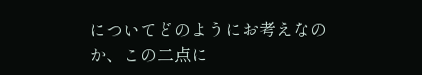についてどのようにお考えなのか、この二点に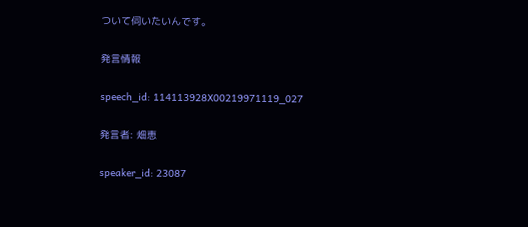ついて伺いたいんです。

発言情報

speech_id: 114113928X00219971119_027

発言者: 畑恵

speaker_id: 23087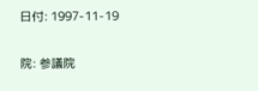日付: 1997-11-19

院: 参議院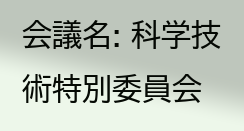会議名: 科学技術特別委員会